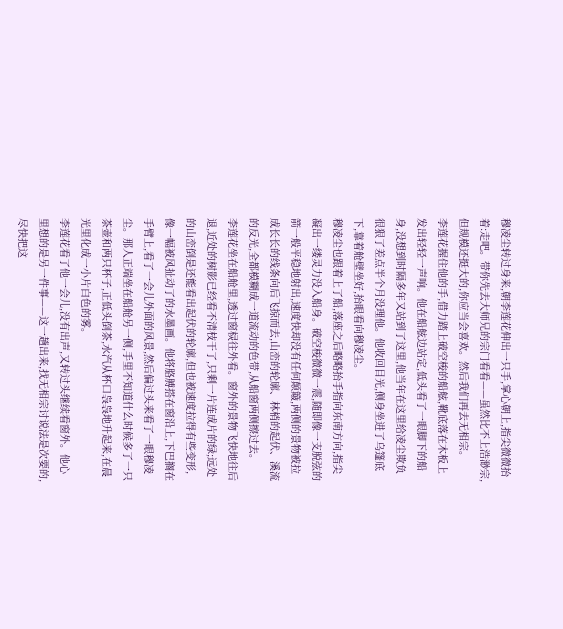穆凌尘转过身来,朝李莲花伸出一只手,掌心朝上,指尖微微抬着:走吧。带你先去大师兄的宗门看看——虽然比不上浩渺宗,但规模还挺大的,你应当会喜欢。然后我们再去无相宗。
李莲花握住他的手,借力踏上破空梭的船舷,靴底落在木板上发出轻轻一声响。他在船舷边站定,低头看了一眼脚下的船身,没想到时隔多年又站到了这里,他当年在这里给凌尘欺负很狠了差点半个月没理他。他收回目光,侧身坐进了乌篷底下,靠着舱壁坐好,抬眼看向穆凌尘。
穆凌尘也跟着上了船,落座之后略略抬手指向东南方向,指尖凝出一缕灵力没入船身。破空梭微微一震,随即像一支脱弦的箭一般平稳地射出,速度快却没有任何颠簸,两侧的景物被拉成长长的线条向后飞掠而去,山峦的轮廓、林梢的起伏、溪流的反光,全都模糊成一道流动的色带,从船窗两侧擦过去。
李莲花坐在船舱里,透过窗棂往外看。窗外的景物飞快地往后退,近处的树影已经看不清枝干了,只剩一片连成片的绿;远处的山峦倒是还能看出起伏的轮廓,但也被速度拉得有些变形,像一幅被风扯动了的水墨画。他将胳膊搭在窗沿上,下巴搁在手臂上,看了一会儿外面的风景,然后偏过头来看了一眼穆凌尘。那人正端坐在船舱另一侧,手里不知道什么时候多了一只茶壶和两只杯子,正低头倒茶,水汽从杯口袅袅地升起来,在晨光里化成一小片白色的雾。
李莲花看了他一会儿,没有出声,又转过头继续看窗外。他心里想的是另一件事——这一趟出来,找无相宗讨说法是次要的,尽快把这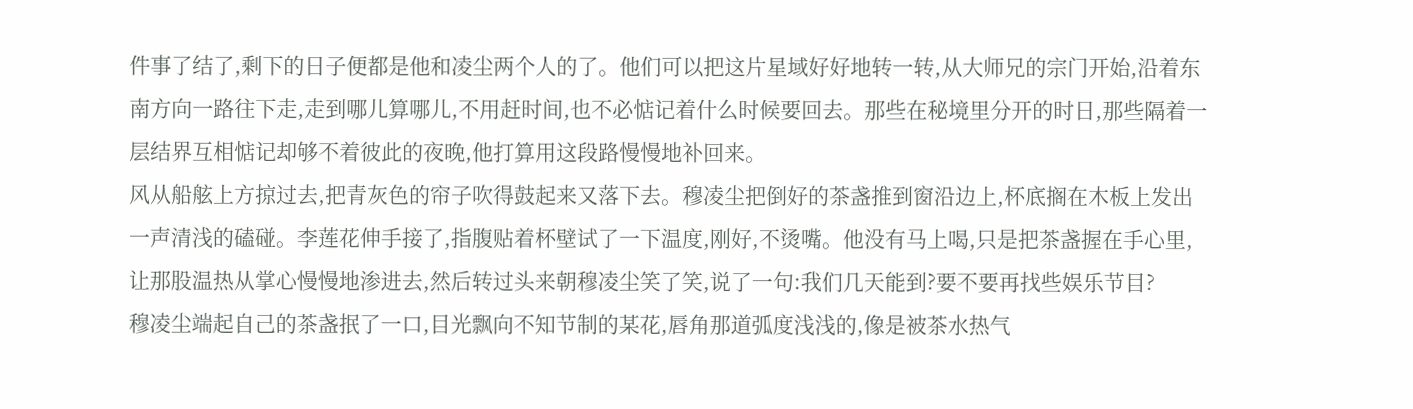件事了结了,剩下的日子便都是他和凌尘两个人的了。他们可以把这片星域好好地转一转,从大师兄的宗门开始,沿着东南方向一路往下走,走到哪儿算哪儿,不用赶时间,也不必惦记着什么时候要回去。那些在秘境里分开的时日,那些隔着一层结界互相惦记却够不着彼此的夜晚,他打算用这段路慢慢地补回来。
风从船舷上方掠过去,把青灰色的帘子吹得鼓起来又落下去。穆凌尘把倒好的茶盏推到窗沿边上,杯底搁在木板上发出一声清浅的磕碰。李莲花伸手接了,指腹贴着杯壁试了一下温度,刚好,不烫嘴。他没有马上喝,只是把茶盏握在手心里,让那股温热从掌心慢慢地渗进去,然后转过头来朝穆凌尘笑了笑,说了一句:我们几天能到?要不要再找些娱乐节目?
穆凌尘端起自己的茶盏抿了一口,目光飘向不知节制的某花,唇角那道弧度浅浅的,像是被茶水热气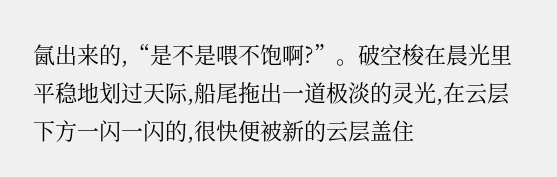氤出来的,“是不是喂不饱啊?”。破空梭在晨光里平稳地划过天际,船尾拖出一道极淡的灵光,在云层下方一闪一闪的,很快便被新的云层盖住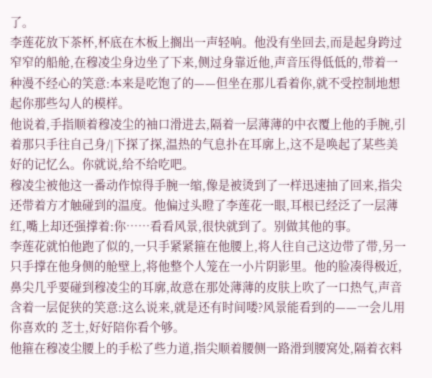了。
李莲花放下茶杯,杯底在木板上搁出一声轻响。他没有坐回去,而是起身跨过窄窄的船舱,在穆凌尘身边坐了下来,侧过身靠近他,声音压得低低的,带着一种漫不经心的笑意:本来是吃饱了的——但坐在那儿看着你,就不受控制地想起你那些勾人的模样。
他说着,手指顺着穆凌尘的袖口滑进去,隔着一层薄薄的中衣覆上他的手腕,引着那只手往自己身/|下探了探,温热的气息扑在耳廓上,这不是唤起了某些美好的记忆么。你就说,给不给吃吧。
穆凌尘被他这一番动作惊得手腕一缩,像是被烫到了一样迅速抽了回来,指尖还带着方才触碰到的温度。他偏过头瞪了李莲花一眼,耳根已经泛了一层薄红,嘴上却还强撑着:你……看看风景,很快就到了。别做其他的事。
李莲花就怕他跑了似的,一只手紧紧箍在他腰上,将人往自己这边带了带,另一只手撑在他身侧的舱壁上,将他整个人笼在一小片阴影里。他的脸凑得极近,鼻尖几乎要碰到穆凌尘的耳廓,故意在那处薄薄的皮肤上吹了一口热气,声音含着一层促狭的笑意:这么说来,就是还有时间喽?风景能看到的——一会儿用你喜欢的 芝士,好好陪你看个够。
他箍在穆凌尘腰上的手松了些力道,指尖顺着腰侧一路滑到腰窝处,隔着衣料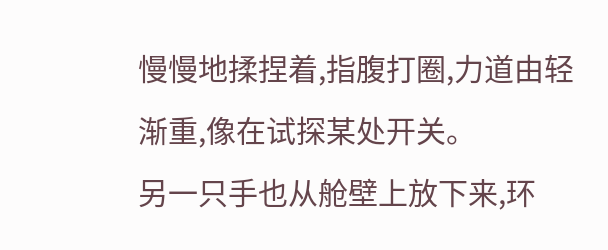慢慢地揉捏着,指腹打圈,力道由轻渐重,像在试探某处开关。
另一只手也从舱壁上放下来,环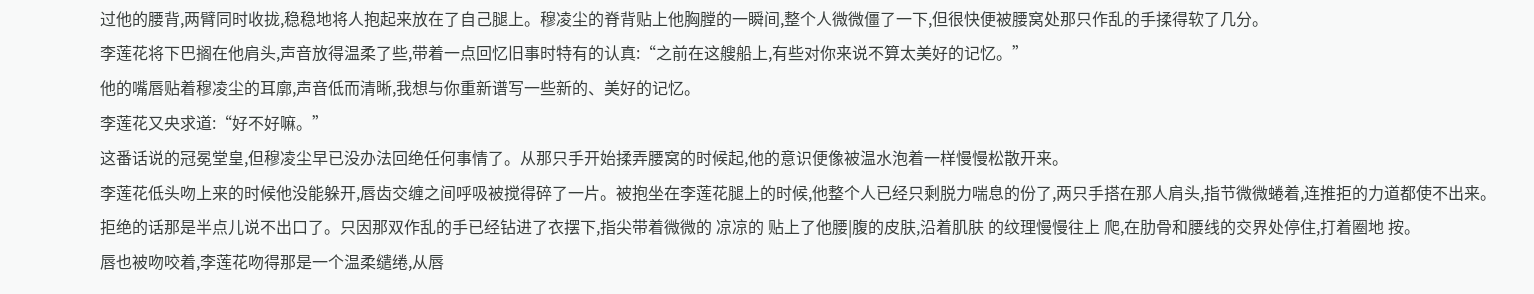过他的腰背,两臂同时收拢,稳稳地将人抱起来放在了自己腿上。穆凌尘的脊背贴上他胸膛的一瞬间,整个人微微僵了一下,但很快便被腰窝处那只作乱的手揉得软了几分。
李莲花将下巴搁在他肩头,声音放得温柔了些,带着一点回忆旧事时特有的认真:“之前在这艘船上,有些对你来说不算太美好的记忆。”
他的嘴唇贴着穆凌尘的耳廓,声音低而清晰,我想与你重新谱写一些新的、美好的记忆。
李莲花又央求道:“好不好嘛。”
这番话说的冠冕堂皇,但穆凌尘早已没办法回绝任何事情了。从那只手开始揉弄腰窝的时候起,他的意识便像被温水泡着一样慢慢松散开来。
李莲花低头吻上来的时候他没能躲开,唇齿交缠之间呼吸被搅得碎了一片。被抱坐在李莲花腿上的时候,他整个人已经只剩脱力喘息的份了,两只手搭在那人肩头,指节微微蜷着,连推拒的力道都使不出来。
拒绝的话那是半点儿说不出口了。只因那双作乱的手已经钻进了衣摆下,指尖带着微微的 凉凉的 贴上了他腰|腹的皮肤,沿着肌肤 的纹理慢慢往上 爬,在肋骨和腰线的交界处停住,打着圈地 按。
唇也被吻咬着,李莲花吻得那是一个温柔缱绻,从唇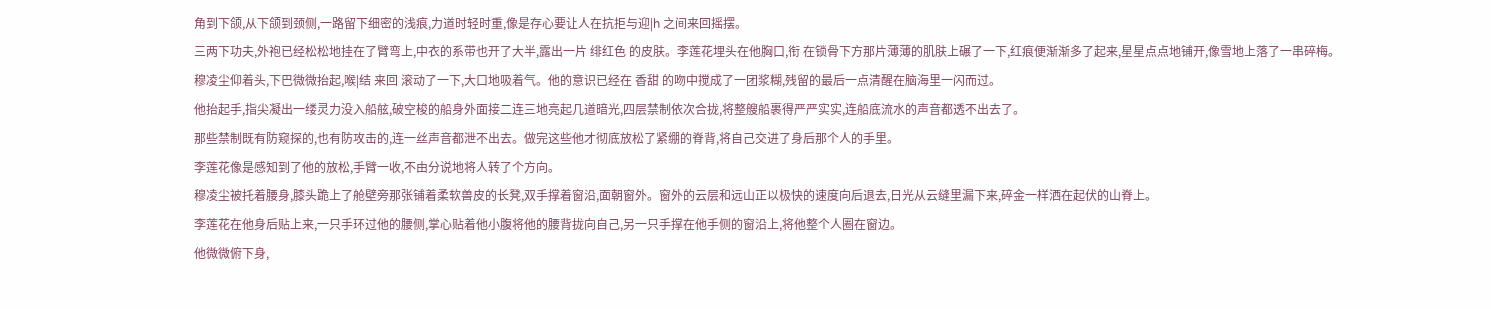角到下颌,从下颌到颈侧,一路留下细密的浅痕,力道时轻时重,像是存心要让人在抗拒与迎|h 之间来回摇摆。
三两下功夫,外袍已经松松地挂在了臂弯上,中衣的系带也开了大半,露出一片 绯红色 的皮肤。李莲花埋头在他胸口,衔 在锁骨下方那片薄薄的肌肤上碾了一下,红痕便渐渐多了起来,星星点点地铺开,像雪地上落了一串碎梅。
穆凌尘仰着头,下巴微微抬起,喉|结 来回 滚动了一下,大口地吸着气。他的意识已经在 香甜 的吻中搅成了一团浆糊,残留的最后一点清醒在脑海里一闪而过。
他抬起手,指尖凝出一缕灵力没入船舷,破空梭的船身外面接二连三地亮起几道暗光,四层禁制依次合拢,将整艘船裹得严严实实,连船底流水的声音都透不出去了。
那些禁制既有防窥探的,也有防攻击的,连一丝声音都泄不出去。做完这些他才彻底放松了紧绷的脊背,将自己交进了身后那个人的手里。
李莲花像是感知到了他的放松,手臂一收,不由分说地将人转了个方向。
穆凌尘被托着腰身,膝头跪上了舱壁旁那张铺着柔软兽皮的长凳,双手撑着窗沿,面朝窗外。窗外的云层和远山正以极快的速度向后退去,日光从云缝里漏下来,碎金一样洒在起伏的山脊上。
李莲花在他身后贴上来,一只手环过他的腰侧,掌心贴着他小腹将他的腰背拢向自己,另一只手撑在他手侧的窗沿上,将他整个人圈在窗边。
他微微俯下身,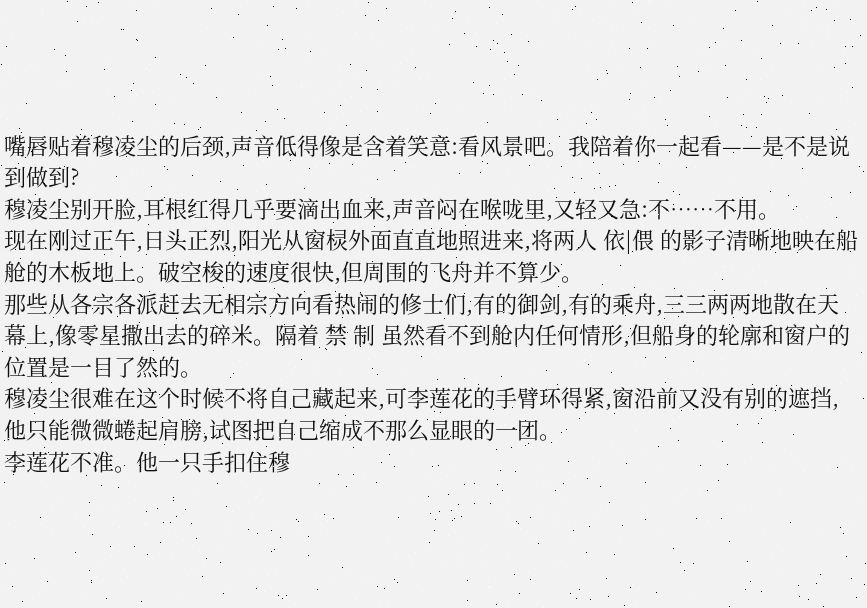嘴唇贴着穆凌尘的后颈,声音低得像是含着笑意:看风景吧。我陪着你一起看——是不是说到做到?
穆凌尘别开脸,耳根红得几乎要滴出血来,声音闷在喉咙里,又轻又急:不……不用。
现在刚过正午,日头正烈,阳光从窗棂外面直直地照进来,将两人 依|偎 的影子清晰地映在船舱的木板地上。破空梭的速度很快,但周围的飞舟并不算少。
那些从各宗各派赶去无相宗方向看热闹的修士们,有的御剑,有的乘舟,三三两两地散在天幕上,像零星撒出去的碎米。隔着 禁 制 虽然看不到舱内任何情形,但船身的轮廓和窗户的位置是一目了然的。
穆凌尘很难在这个时候不将自己藏起来,可李莲花的手臂环得紧,窗沿前又没有别的遮挡,他只能微微蜷起肩膀,试图把自己缩成不那么显眼的一团。
李莲花不准。他一只手扣住穆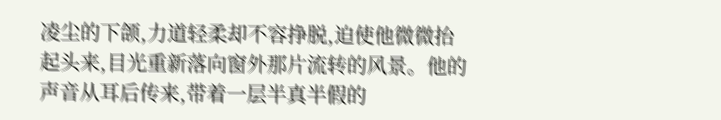凌尘的下颌,力道轻柔却不容挣脱,迫使他微微抬起头来,目光重新落向窗外那片流转的风景。他的声音从耳后传来,带着一层半真半假的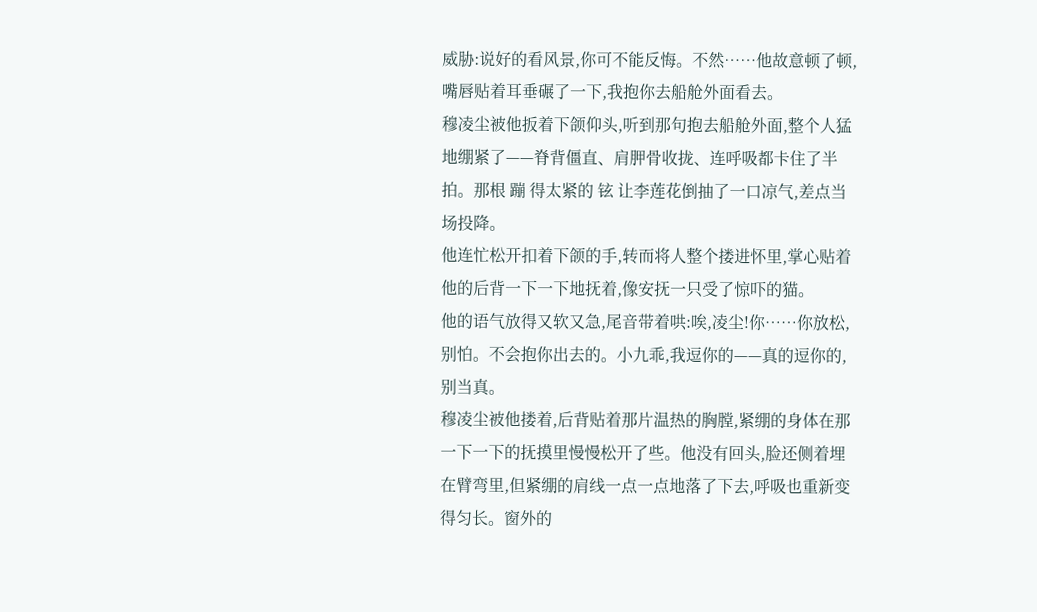威胁:说好的看风景,你可不能反悔。不然……他故意顿了顿,嘴唇贴着耳垂碾了一下,我抱你去船舱外面看去。
穆凌尘被他扳着下颌仰头,听到那句抱去船舱外面,整个人猛地绷紧了——脊背僵直、肩胛骨收拢、连呼吸都卡住了半拍。那根 蹦 得太紧的 铉 让李莲花倒抽了一口凉气,差点当场投降。
他连忙松开扣着下颌的手,转而将人整个搂进怀里,掌心贴着他的后背一下一下地抚着,像安抚一只受了惊吓的猫。
他的语气放得又软又急,尾音带着哄:唉,凌尘!你……你放松,别怕。不会抱你出去的。小九乖,我逗你的——真的逗你的,别当真。
穆凌尘被他搂着,后背贴着那片温热的胸膛,紧绷的身体在那一下一下的抚摸里慢慢松开了些。他没有回头,脸还侧着埋在臂弯里,但紧绷的肩线一点一点地落了下去,呼吸也重新变得匀长。窗外的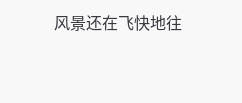风景还在飞快地往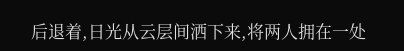后退着,日光从云层间洒下来,将两人拥在一处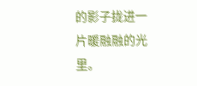的影子拢进一片暖融融的光里。